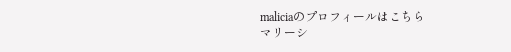maliciaのプロフィールはこちら
マリーシ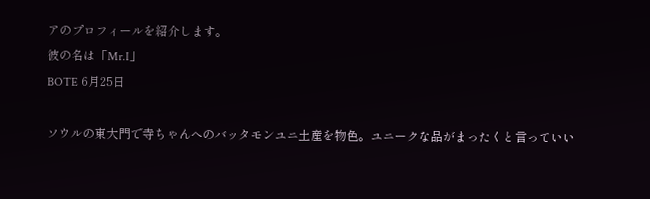アのプロフィールを紹介します。
彼の名は「Mr.I」
BOTE 6月25日

ソウルの東大門で寺ちゃんへのバッタモンユニ土産を物色。ユニークな品がまったくと言っていい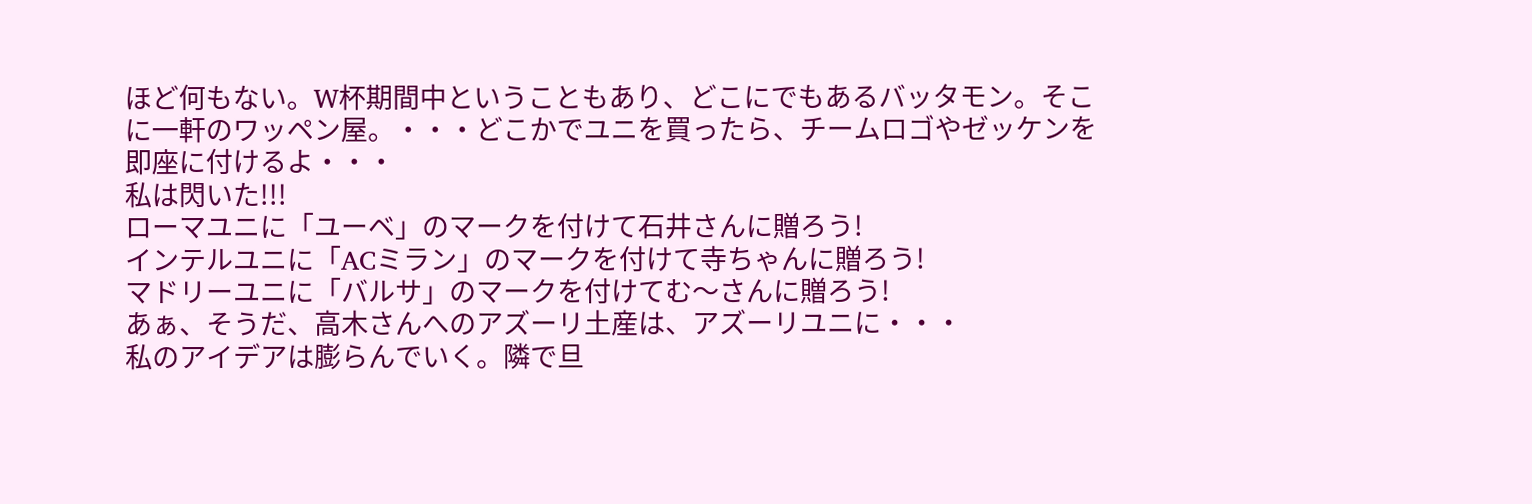ほど何もない。W杯期間中ということもあり、どこにでもあるバッタモン。そこに一軒のワッペン屋。・・・どこかでユニを買ったら、チームロゴやゼッケンを即座に付けるよ・・・
私は閃いた!!!
ローマユニに「ユーベ」のマークを付けて石井さんに贈ろう!
インテルユニに「ACミラン」のマークを付けて寺ちゃんに贈ろう!
マドリーユニに「バルサ」のマークを付けてむ〜さんに贈ろう!
あぁ、そうだ、高木さんへのアズーリ土産は、アズーリユニに・・・
私のアイデアは膨らんでいく。隣で旦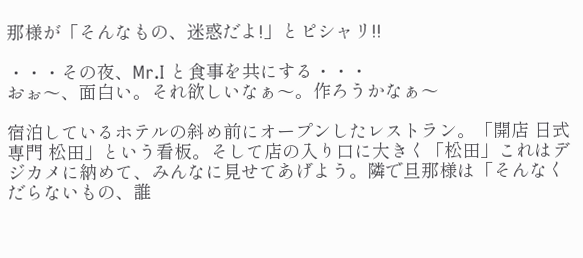那様が「そんなもの、迷惑だよ!」とピシャリ!!

・・・その夜、Mr.I と食事を共にする・・・
おぉ〜、面白い。それ欲しいなぁ〜。作ろうかなぁ〜

宿泊しているホテルの斜め前にオープンしたレストラン。「開店 日式専門 松田」という看板。そして店の入り口に大きく「松田」これはデジカメに納めて、みんなに見せてあげよう。隣で旦那様は「そんなくだらないもの、誰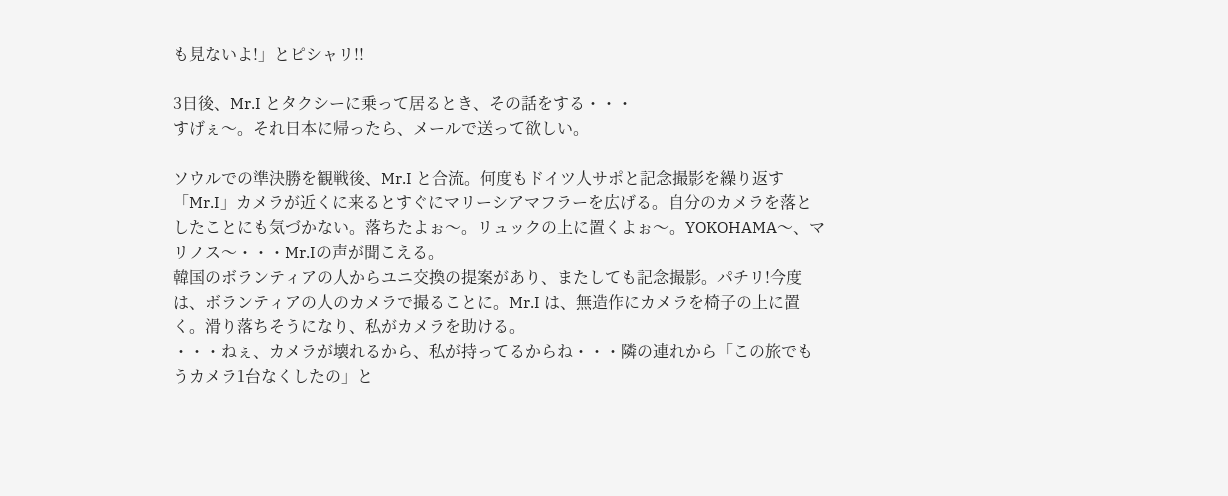も見ないよ!」とピシャリ!!

3日後、Mr.I とタクシーに乗って居るとき、その話をする・・・
すげぇ〜。それ日本に帰ったら、メールで送って欲しい。

ソウルでの準決勝を観戦後、Mr.I と合流。何度もドイツ人サポと記念撮影を繰り返す「Mr.I」カメラが近くに来るとすぐにマリーシアマフラーを広げる。自分のカメラを落としたことにも気づかない。落ちたよぉ〜。リュックの上に置くよぉ〜。YOKOHAMA〜、マリノス〜・・・Mr.Iの声が聞こえる。
韓国のボランティアの人からユニ交換の提案があり、またしても記念撮影。パチリ!今度は、ボランティアの人のカメラで撮ることに。Mr.I は、無造作にカメラを椅子の上に置く。滑り落ちそうになり、私がカメラを助ける。
・・・ねぇ、カメラが壊れるから、私が持ってるからね・・・隣の連れから「この旅でもうカメラ1台なくしたの」と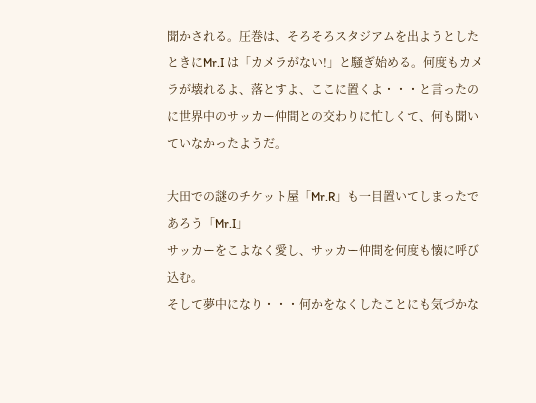聞かされる。圧巻は、そろそろスタジアムを出ようとしたときにMr.I は「カメラがない!」と騒ぎ始める。何度もカメラが壊れるよ、落とすよ、ここに置くよ・・・と言ったのに世界中のサッカー仲間との交わりに忙しくて、何も聞いていなかったようだ。

大田での謎のチケット屋「Mr.R」も一目置いてしまったであろう「Mr.I」
サッカーをこよなく愛し、サッカー仲間を何度も懐に呼び込む。
そして夢中になり・・・何かをなくしたことにも気づかな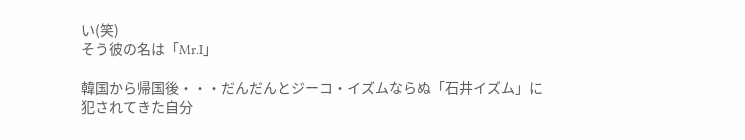い(笑)
そう彼の名は「Mr.I」

韓国から帰国後・・・だんだんとジーコ・イズムならぬ「石井イズム」に
犯されてきた自分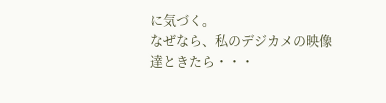に気づく。
なぜなら、私のデジカメの映像達ときたら・・・